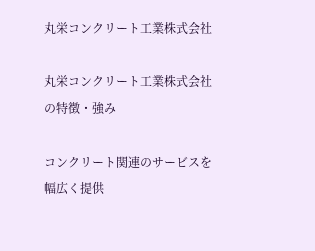丸栄コンクリート工業株式会社

丸栄コンクリート工業株式会社の特徴・強み

コンクリート関連のサービスを幅広く提供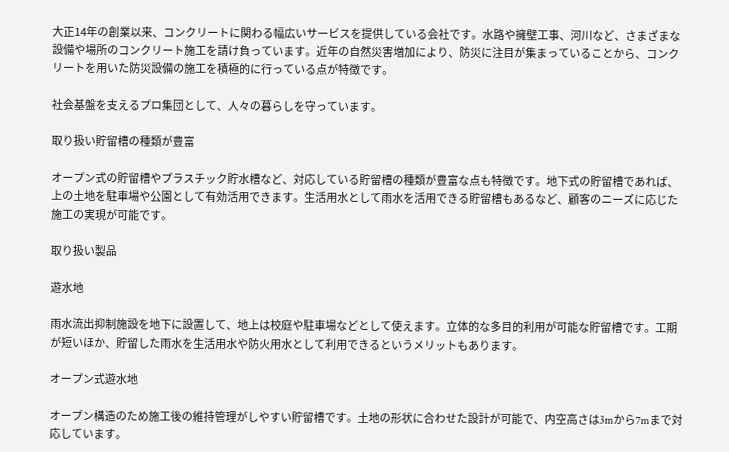大正14年の創業以来、コンクリートに関わる幅広いサービスを提供している会社です。水路や擁壁工事、河川など、さまざまな設備や場所のコンクリート施工を請け負っています。近年の自然災害増加により、防災に注目が集まっていることから、コンクリートを用いた防災設備の施工を積極的に行っている点が特徴です。

社会基盤を支えるプロ集団として、人々の暮らしを守っています。

取り扱い貯留槽の種類が豊富

オープン式の貯留槽やプラスチック貯水槽など、対応している貯留槽の種類が豊富な点も特徴です。地下式の貯留槽であれば、上の土地を駐車場や公園として有効活用できます。生活用水として雨水を活用できる貯留槽もあるなど、顧客のニーズに応じた施工の実現が可能です。

取り扱い製品

遊水地

雨水流出抑制施設を地下に設置して、地上は校庭や駐車場などとして使えます。立体的な多目的利用が可能な貯留槽です。工期が短いほか、貯留した雨水を生活用水や防火用水として利用できるというメリットもあります。

オープン式遊水地

オープン構造のため施工後の維持管理がしやすい貯留槽です。土地の形状に合わせた設計が可能で、内空高さは3mから7mまで対応しています。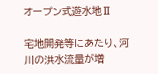オープン式遊水地Ⅱ

宅地開発等にあたり、河川の洪水流量が増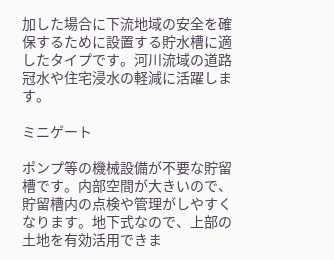加した場合に下流地域の安全を確保するために設置する貯水槽に適したタイプです。河川流域の道路冠水や住宅浸水の軽減に活躍します。

ミニゲート

ポンプ等の機械設備が不要な貯留槽です。内部空間が大きいので、貯留槽内の点検や管理がしやすくなります。地下式なので、上部の土地を有効活用できま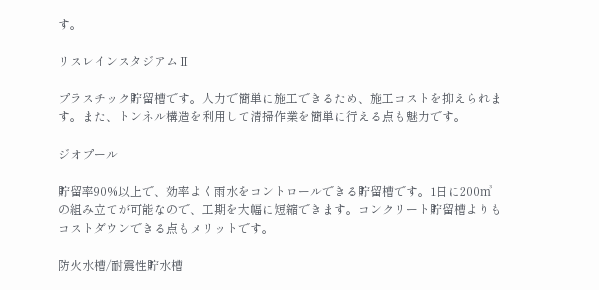す。

リスレインスタジアムⅡ

プラスチック貯留槽です。人力で簡単に施工できるため、施工コストを抑えられます。また、トンネル構造を利用して清掃作業を簡単に行える点も魅力です。

ジオプール

貯留率90%以上で、効率よく雨水をコントロールできる貯留槽です。1日に200㎥の組み立てが可能なので、工期を大幅に短縮できます。コンクリート貯留槽よりもコストダウンできる点もメリットです。

防火水槽/耐震性貯水槽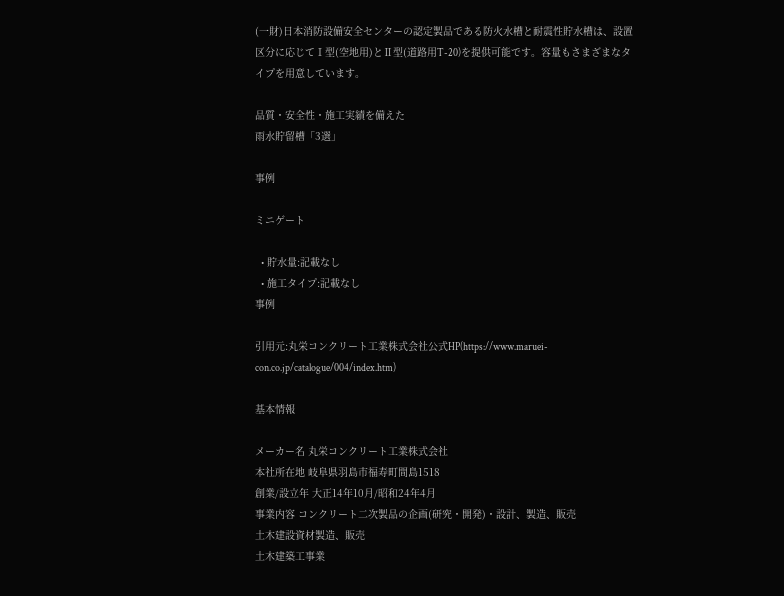(一財)日本消防設備安全センターの認定製品である防火水槽と耐震性貯水槽は、設置区分に応じてⅠ型(空地用)とⅡ型(道路用T-20)を提供可能です。容量もさまざまなタイプを用意しています。

品質・安全性・施工実績を備えた
雨水貯留槽「3選」

事例

ミニゲート

  • 貯水量:記載なし
  • 施工タイプ:記載なし
事例

引用元:丸栄コンクリート工業株式会社公式HP(https://www.maruei-con.co.jp/catalogue/004/index.htm)

基本情報

メーカー名 丸栄コンクリート工業株式会社
本社所在地 岐阜県羽島市福寿町間島1518
創業/設立年 大正14年10月/昭和24年4月
事業内容 コンクリート二次製品の企画(研究・開発)・設計、製造、販売
土木建設資材製造、販売
土木建築工事業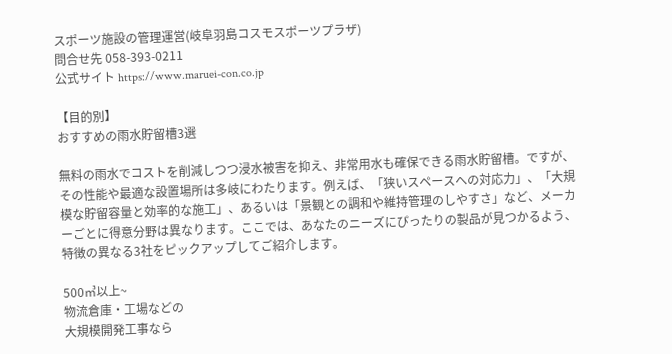スポーツ施設の管理運営(岐阜羽島コスモスポーツプラザ)
問合せ先 058-393-0211
公式サイト https://www.maruei-con.co.jp

【目的別】
おすすめの雨水貯留槽3選

無料の雨水でコストを削減しつつ浸水被害を抑え、非常用水も確保できる雨水貯留槽。ですが、その性能や最適な設置場所は多岐にわたります。例えば、「狭いスペースへの対応力」、「大規模な貯留容量と効率的な施工」、あるいは「景観との調和や維持管理のしやすさ」など、メーカーごとに得意分野は異なります。ここでは、あなたのニーズにぴったりの製品が見つかるよう、特徴の異なる3社をピックアップしてご紹介します。

500㎥以上~
物流倉庫・工場などの
大規模開発工事なら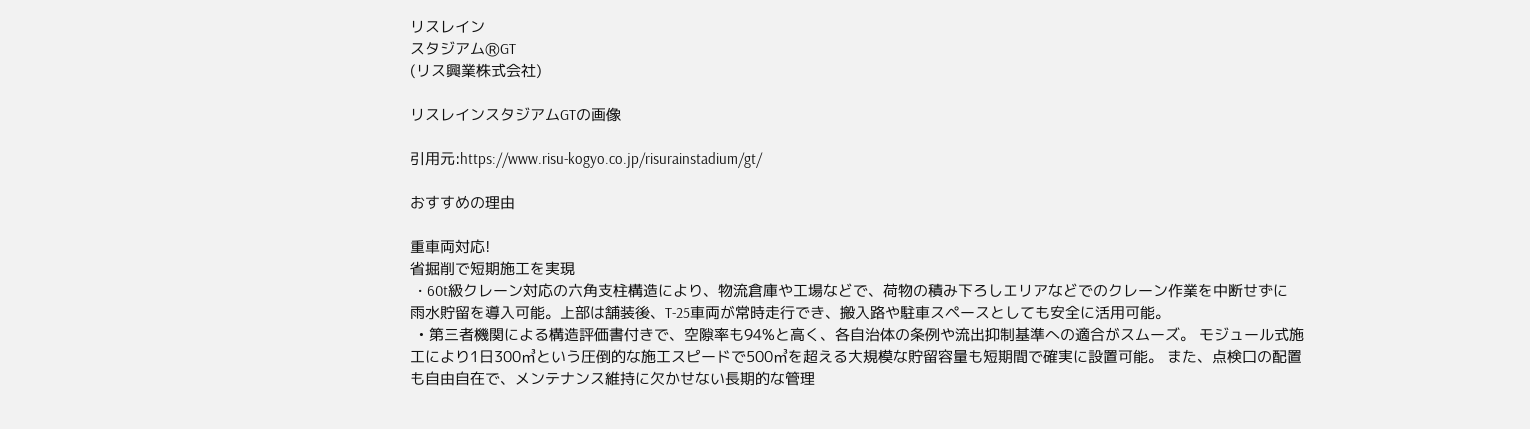リスレイン
スタジアムⓇGT
(リス興業株式会社)

リスレインスタジアムGTの画像

引用元:https://www.risu-kogyo.co.jp/risurainstadium/gt/

おすすめの理由

重車両対応!
省掘削で短期施工を実現
  • 60t級クレーン対応の六角支柱構造により、物流倉庫や工場などで、荷物の積み下ろしエリアなどでのクレーン作業を中断せずに雨水貯留を導入可能。上部は舗装後、T-25車両が常時走行でき、搬入路や駐車スペースとしても安全に活用可能。
  • 第三者機関による構造評価書付きで、空隙率も94%と高く、各自治体の条例や流出抑制基準への適合がスムーズ。 モジュール式施工により1日300㎥という圧倒的な施工スピードで500㎥を超える大規模な貯留容量も短期間で確実に設置可能。 また、点検口の配置も自由自在で、メンテナンス維持に欠かせない長期的な管理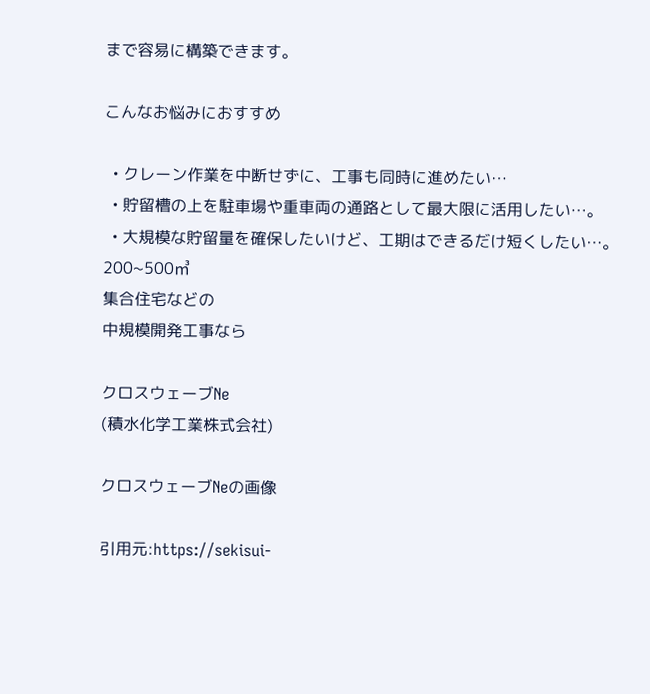まで容易に構築できます。

こんなお悩みにおすすめ

  • クレーン作業を中断せずに、工事も同時に進めたい…
  • 貯留槽の上を駐車場や重車両の通路として最大限に活用したい…。
  • 大規模な貯留量を確保したいけど、工期はできるだけ短くしたい…。
200~500㎥
集合住宅などの
中規模開発工事なら

クロスウェーブNe
(積水化学工業株式会社)

クロスウェーブNeの画像

引用元:https://sekisui-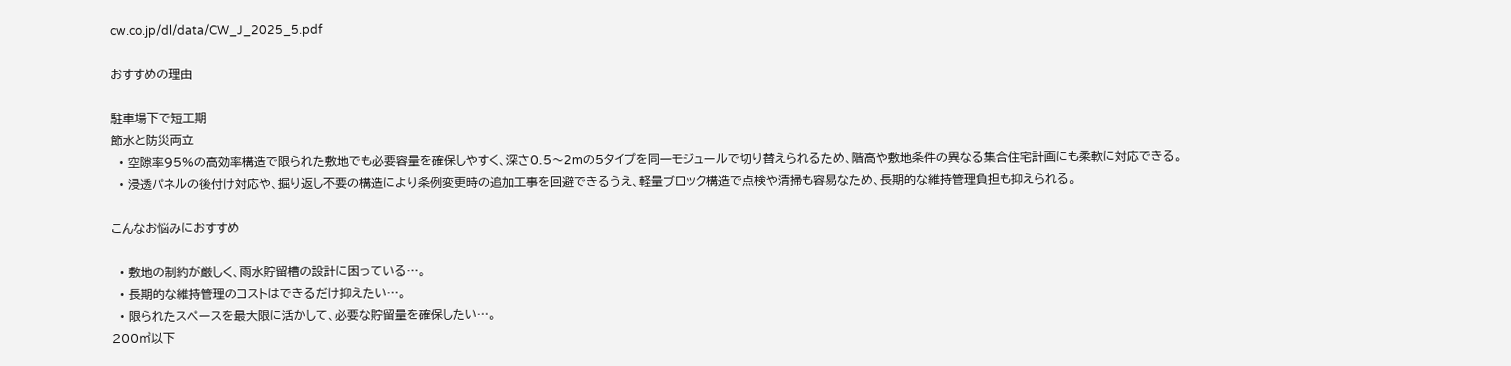cw.co.jp/dl/data/CW_J_2025_5.pdf

おすすめの理由

駐車場下で短工期
節水と防災両立
  • 空隙率95%の高効率構造で限られた敷地でも必要容量を確保しやすく、深さ0.5〜2mの5タイプを同一モジュールで切り替えられるため、階高や敷地条件の異なる集合住宅計画にも柔軟に対応できる。
  • 浸透パネルの後付け対応や、掘り返し不要の構造により条例変更時の追加工事を回避できるうえ、軽量ブロック構造で点検や清掃も容易なため、長期的な維持管理負担も抑えられる。

こんなお悩みにおすすめ

  • 敷地の制約が厳しく、雨水貯留槽の設計に困っている…。
  • 長期的な維持管理のコストはできるだけ抑えたい…。
  • 限られたスペースを最大限に活かして、必要な貯留量を確保したい…。
200㎥以下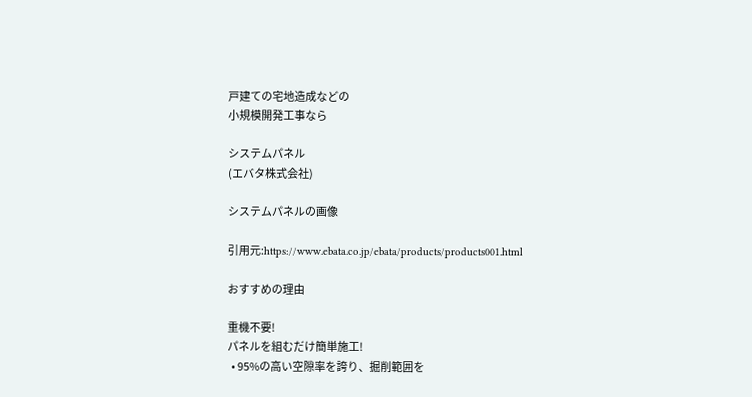戸建ての宅地造成などの
小規模開発工事なら

システムパネル
(エバタ株式会社)

システムパネルの画像

引用元:https://www.ebata.co.jp/ebata/products/products001.html

おすすめの理由

重機不要!
パネルを組むだけ簡単施工!
  • 95%の高い空隙率を誇り、掘削範囲を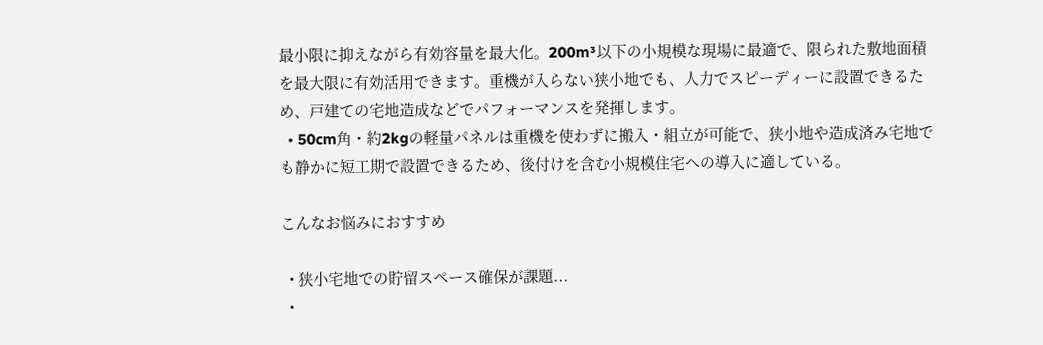最小限に抑えながら有効容量を最大化。200m³以下の小規模な現場に最適で、限られた敷地面積を最大限に有効活用できます。重機が入らない狭小地でも、人力でスピーディーに設置できるため、戸建ての宅地造成などでパフォーマンスを発揮します。
  • 50cm角・約2kgの軽量パネルは重機を使わずに搬入・組立が可能で、狭小地や造成済み宅地でも静かに短工期で設置できるため、後付けを含む小規模住宅への導入に適している。

こんなお悩みにおすすめ

  • 狭小宅地での貯留スペース確保が課題...
  •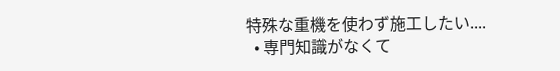特殊な重機を使わず施工したい....
  • 専門知識がなくて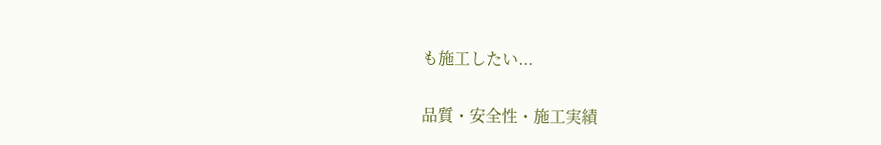も施工したい...

品質・安全性・施工実績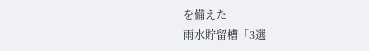を備えた
雨水貯留槽「3選